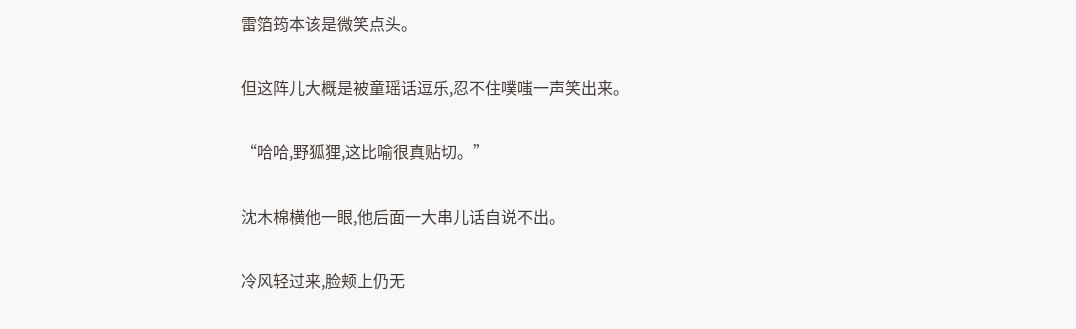雷箔筠本该是微笑点头。

但这阵儿大概是被童瑶话逗乐,忍不住噗嗤一声笑出来。

“哈哈,野狐狸,这比喻很真贴切。”

沈木棉横他一眼,他后面一大串儿话自说不出。

冷风轻过来,脸颊上仍无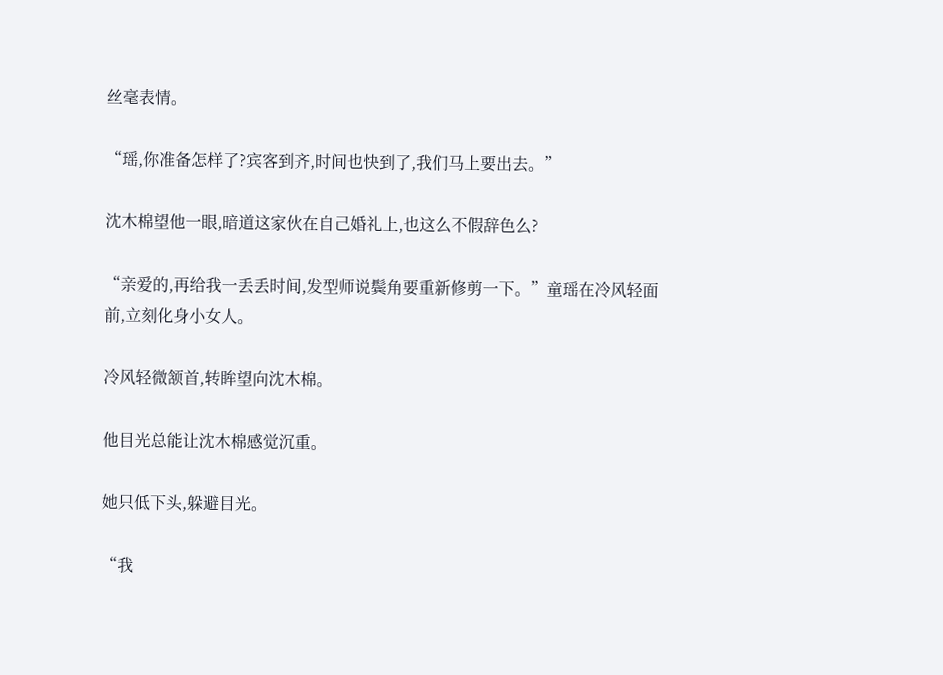丝毫表情。

“瑶,你准备怎样了?宾客到齐,时间也快到了,我们马上要出去。”

沈木棉望他一眼,暗道这家伙在自己婚礼上,也这么不假辞色么?

“亲爱的,再给我一丢丢时间,发型师说鬓角要重新修剪一下。”童瑶在冷风轻面前,立刻化身小女人。

冷风轻微颔首,转眸望向沈木棉。

他目光总能让沈木棉感觉沉重。

她只低下头,躲避目光。

“我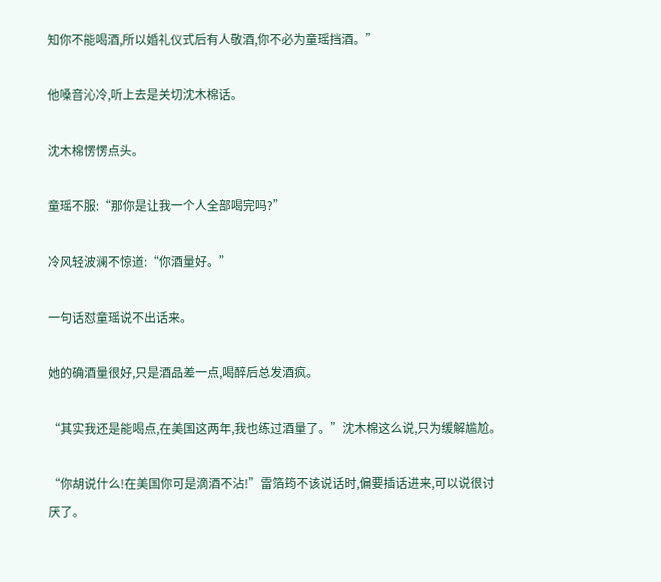知你不能喝酒,所以婚礼仪式后有人敬酒,你不必为童瑶挡酒。”

他嗓音沁冷,听上去是关切沈木棉话。

沈木棉愣愣点头。

童瑶不服:“那你是让我一个人全部喝完吗?”

冷风轻波澜不惊道:“你酒量好。”

一句话怼童瑶说不出话来。

她的确酒量很好,只是酒品差一点,喝醉后总发酒疯。

“其实我还是能喝点,在美国这两年,我也练过酒量了。”沈木棉这么说,只为缓解尴尬。

“你胡说什么!在美国你可是滴酒不沾!”雷箔筠不该说话时,偏要插话进来,可以说很讨厌了。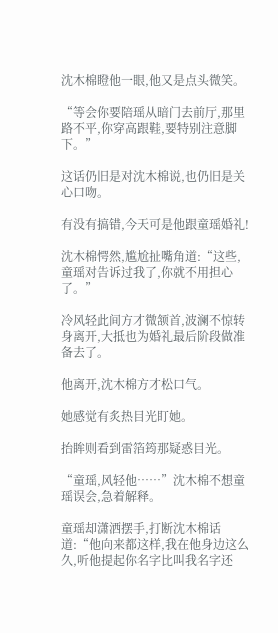沈木棉瞪他一眼,他又是点头微笑。

“等会你要陪瑶从暗门去前厅,那里路不平,你穿高跟鞋,要特别注意脚下。”

这话仍旧是对沈木棉说,也仍旧是关心口吻。

有没有搞错,今天可是他跟童瑶婚礼!

沈木棉愕然,尴尬扯嘴角道:“这些,童瑶对告诉过我了,你就不用担心了。”

冷风轻此间方才微颔首,波澜不惊转身离开,大抵也为婚礼最后阶段做准备去了。

他离开,沈木棉方才松口气。

她感觉有炙热目光盯她。

抬眸则看到雷箔筠那疑惑目光。

“童瑶,风轻他……”沈木棉不想童瑶误会,急着解释。

童瑶却潇洒摆手,打断沈木棉话道:“他向来都这样,我在他身边这么久,听他提起你名字比叫我名字还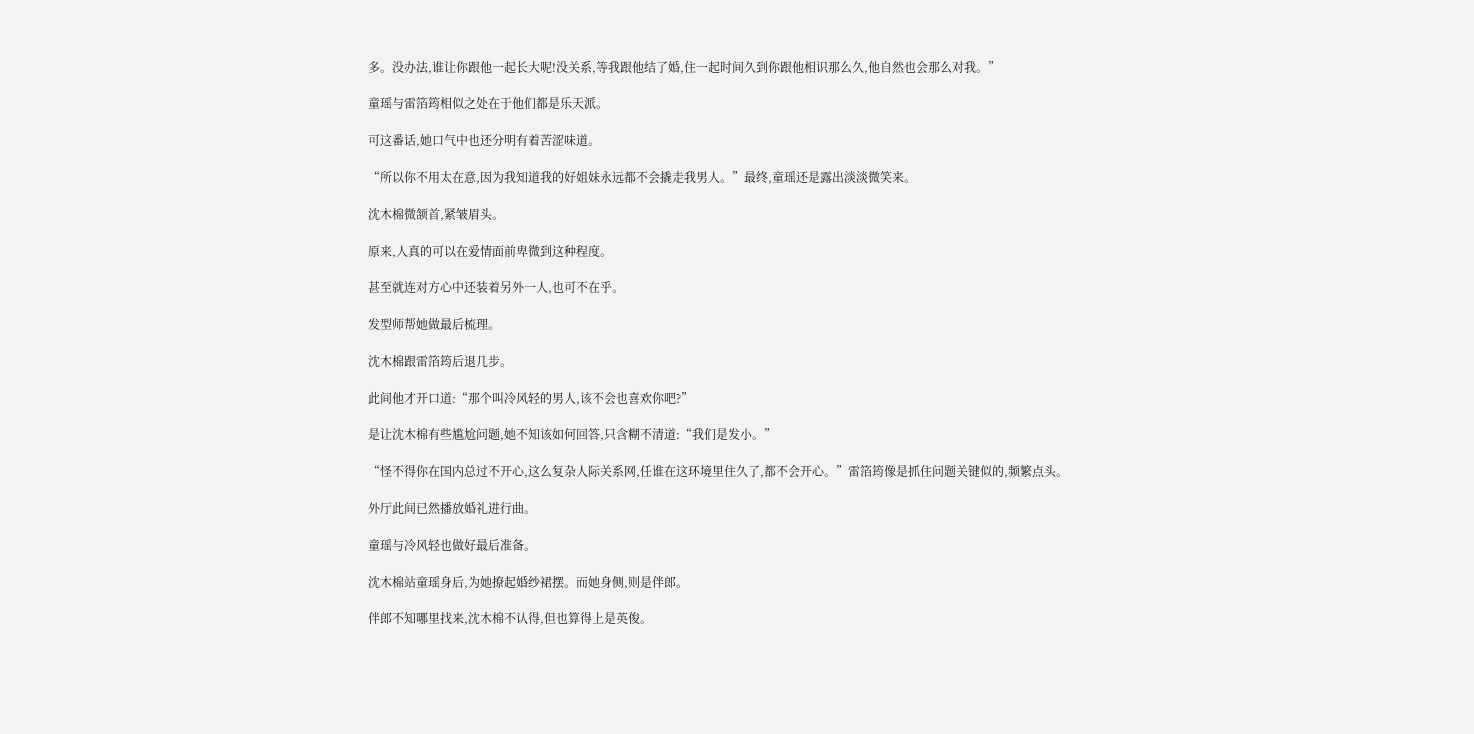多。没办法,谁让你跟他一起长大呢!没关系,等我跟他结了婚,住一起时间久到你跟他相识那么久,他自然也会那么对我。”

童瑶与雷箔筠相似之处在于他们都是乐天派。

可这番话,她口气中也还分明有着苦涩味道。

“所以你不用太在意,因为我知道我的好姐妹永远都不会撬走我男人。”最终,童瑶还是露出淡淡微笑来。

沈木棉微颔首,紧皱眉头。

原来,人真的可以在爱情面前卑微到这种程度。

甚至就连对方心中还装着另外一人,也可不在乎。

发型师帮她做最后梳理。

沈木棉跟雷箔筠后退几步。

此间他才开口道:“那个叫冷风轻的男人,该不会也喜欢你吧?”

是让沈木棉有些尴尬问题,她不知该如何回答,只含糊不清道:“我们是发小。”

“怪不得你在国内总过不开心,这么复杂人际关系网,任谁在这环境里住久了,都不会开心。”雷箔筠像是抓住问题关键似的,频繁点头。

外厅此间已然播放婚礼进行曲。

童瑶与冷风轻也做好最后准备。

沈木棉站童瑶身后,为她撩起婚纱裙摆。而她身侧,则是伴郎。

伴郎不知哪里找来,沈木棉不认得,但也算得上是英俊。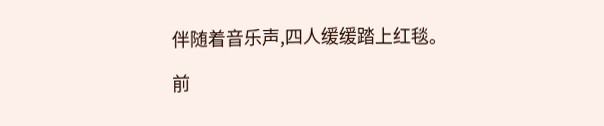伴随着音乐声,四人缓缓踏上红毯。

前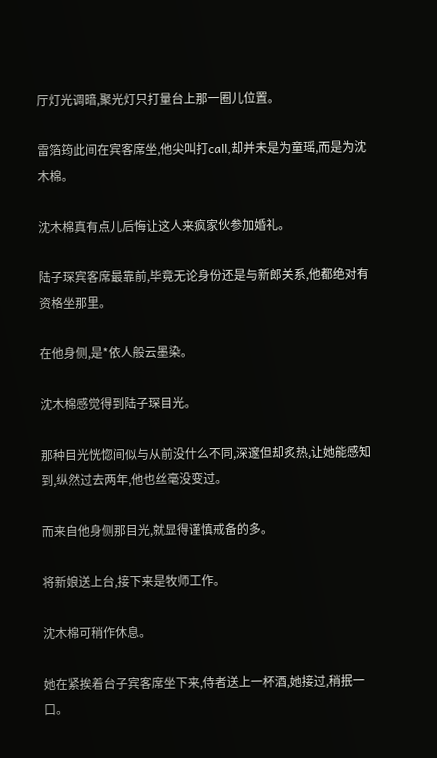厅灯光调暗,聚光灯只打量台上那一圈儿位置。

雷箔筠此间在宾客席坐,他尖叫打call,却并未是为童瑶,而是为沈木棉。

沈木棉真有点儿后悔让这人来疯家伙参加婚礼。

陆子琛宾客席最靠前,毕竟无论身份还是与新郎关系,他都绝对有资格坐那里。

在他身侧,是*依人般云墨染。

沈木棉感觉得到陆子琛目光。

那种目光恍惚间似与从前没什么不同,深邃但却炙热,让她能感知到,纵然过去两年,他也丝毫没变过。

而来自他身侧那目光,就显得谨慎戒备的多。

将新娘送上台,接下来是牧师工作。

沈木棉可稍作休息。

她在紧挨着台子宾客席坐下来,侍者送上一杯酒,她接过,稍抿一口。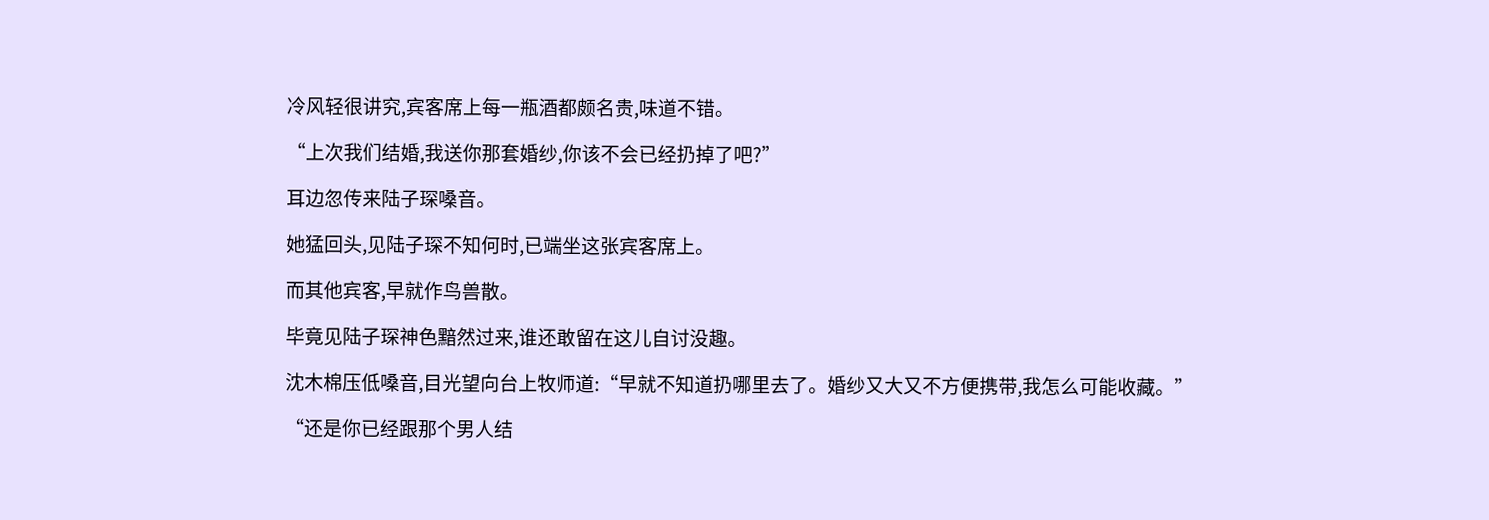冷风轻很讲究,宾客席上每一瓶酒都颇名贵,味道不错。

“上次我们结婚,我送你那套婚纱,你该不会已经扔掉了吧?”

耳边忽传来陆子琛嗓音。

她猛回头,见陆子琛不知何时,已端坐这张宾客席上。

而其他宾客,早就作鸟兽散。

毕竟见陆子琛神色黯然过来,谁还敢留在这儿自讨没趣。

沈木棉压低嗓音,目光望向台上牧师道:“早就不知道扔哪里去了。婚纱又大又不方便携带,我怎么可能收藏。”

“还是你已经跟那个男人结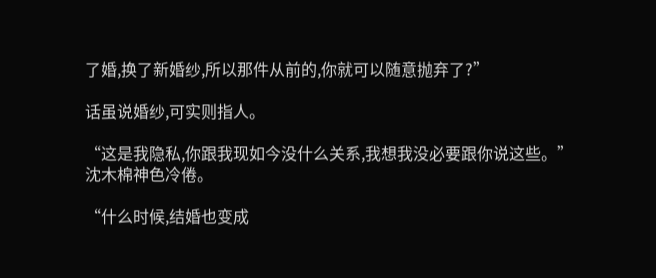了婚,换了新婚纱,所以那件从前的,你就可以随意抛弃了?”

话虽说婚纱,可实则指人。

“这是我隐私,你跟我现如今没什么关系,我想我没必要跟你说这些。”沈木棉神色冷倦。

“什么时候,结婚也变成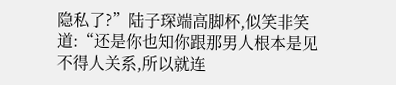隐私了?”陆子琛端高脚杯,似笑非笑道:“还是你也知你跟那男人根本是见不得人关系,所以就连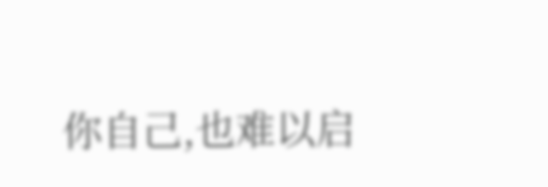你自己,也难以启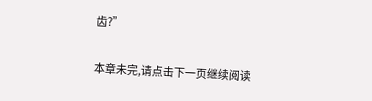齿?”

本章未完,请点击下一页继续阅读